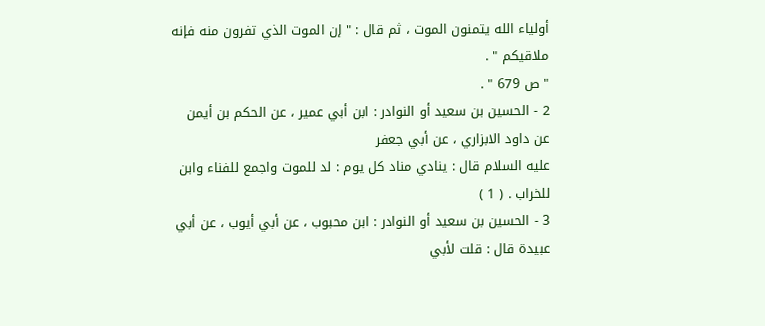أولياء الله يتمنون الموت ، ثم قال : " إن الموت الذي تفرون منه فإنه ملاقيكم " .
" ص 679 " .
2 - الحسين بن سعيد أو النوادر : ابن أبي عمير ، عن الحكم بن أيمن عن داود الابزاري ، عن أبي جعفر
عليه السلام قال : ينادي مناد كل يوم : لد للموت واجمع للفناء وابن للخراب . ( 1 )
3 - الحسين بن سعيد أو النوادر : ابن محبوب ، عن أبي أيوب ، عن أبي عبيدة قال : قلت لأبي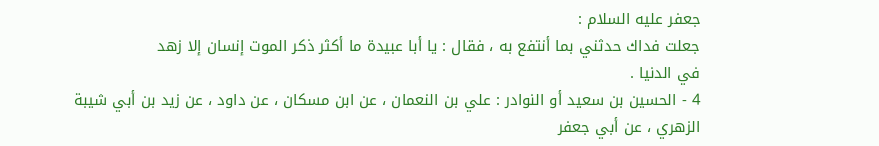جعفر عليه السلام :
جعلت فداك حدثني بما أنتفع به ، فقال : يا أبا عبيدة ما أكثر ذكر الموت إنسان إلا زهد
في الدنيا .
4 - الحسين بن سعيد أو النوادر : علي بن النعمان ، عن ابن مسكان ، عن داود ، عن زيد بن أبي شيبة
الزهري ، عن أبي جعفر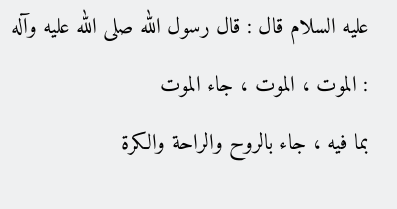عليه السلام قال : قال رسول الله صلى الله عليه وآله : الموت ، الموت ، جاء الموت
بما فيه ، جاء بالروح والراحة والكرة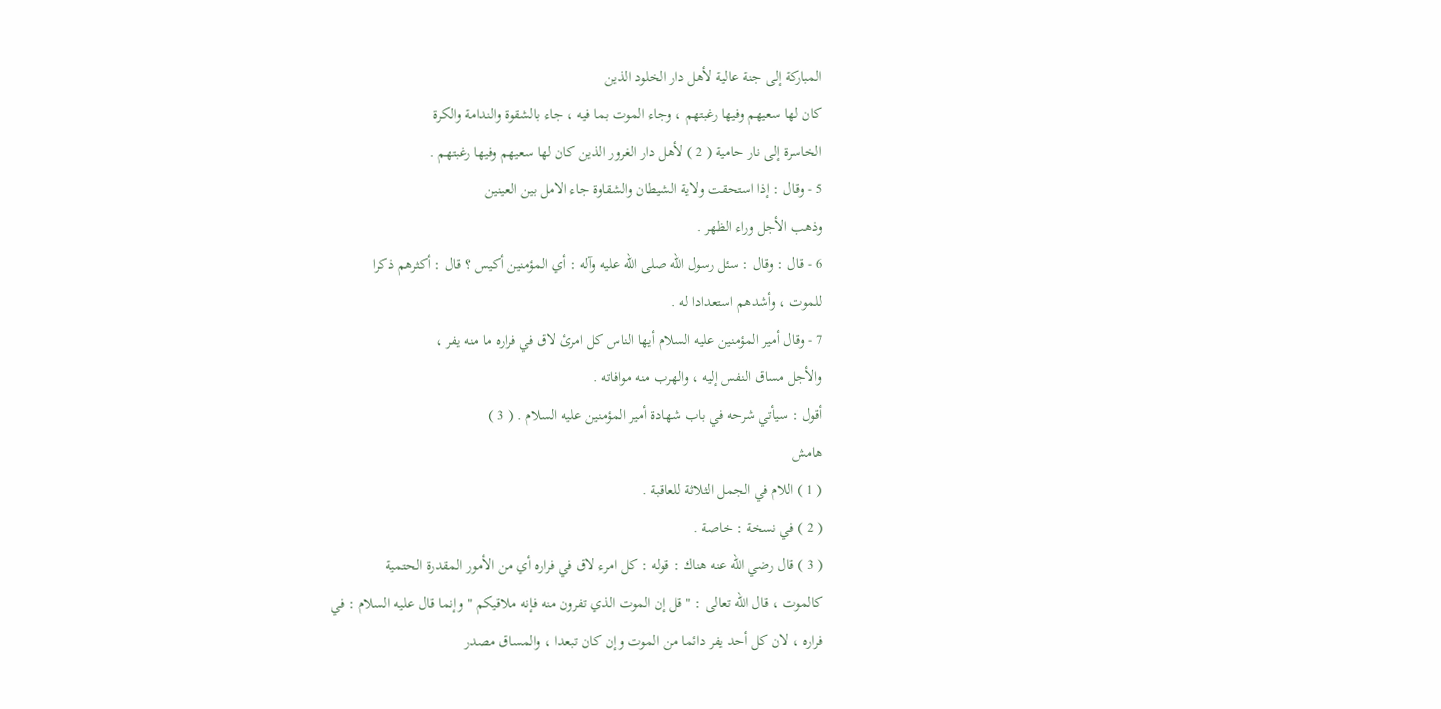المباركة إلى جنة عالية لأهل دار الخلود الذين
كان لها سعيهم وفيها رغبتهم ، وجاء الموت بما فيه ، جاء بالشقوة والندامة والكرة
الخاسرة إلى نار حامية ( 2 ) لأهل دار الغرور الذين كان لها سعيهم وفيها رغبتهم .
5 - وقال : إذا استحقت ولاية الشيطان والشقاوة جاء الامل بين العينين
وذهب الأجل وراء الظهر .
6 - قال : وقال : سئل رسول الله صلى الله عليه وآله : أي المؤمنين أكيس ؟ قال : أكثرهم ذكرا
للموت ، وأشدهم استعدادا له .
7 - وقال أمير المؤمنين عليه السلام أيها الناس كل امرئ لاق في فراره ما منه يفر ،
والأجل مساق النفس إليه ، والهرب منه موافاته .
أقول : سيأتي شرحه في باب شهادة أمير المؤمنين عليه السلام . ( 3 )
هامش
( 1 ) اللام في الجمل الثلاثة للعاقبة .
( 2 ) في نسخة : خاصة .
( 3 ) قال رضي الله عنه هناك : قوله : كل امرء لاق في فراره أي من الأمور المقدرة الحتمية
كالموت ، قال الله تعالى : " قل إن الموت الذي تفرون منه فإنه ملاقيكم " وإنما قال عليه السلام : في
فراره ، لان كل أحد يفر دائما من الموت وإن كان تبعدا ، والمساق مصدر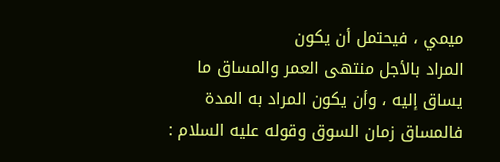ميمي ، فيحتمل أن يكون
المراد بالأجل منتهى العمر والمساق ما يساق إليه ، وأن يكون المراد به المدة فالمساق زمان السوق وقوله عليه السلام :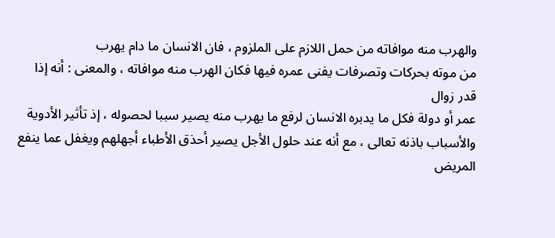والهرب منه موافاته من حمل اللازم على الملزوم ، فان الانسان ما دام يهرب
من موته بحركات وتصرفات يفنى عمره فيها فكان الهرب منه موافاته ، والمعنى : أنه إذا قدر زوال
عمر أو دولة فكل ما يدبره الانسان لرفع ما يهرب منه يصير سببا لحصوله ، إذ تأثير الأدوية
والأسباب باذنه تعالى ، مع أنه عند حلول الأجل يصير أحذق الأطباء أجهلهم ويغفل عما ينفع المريض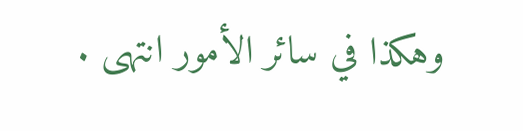وهكذا في سائر الأمور انتهى .